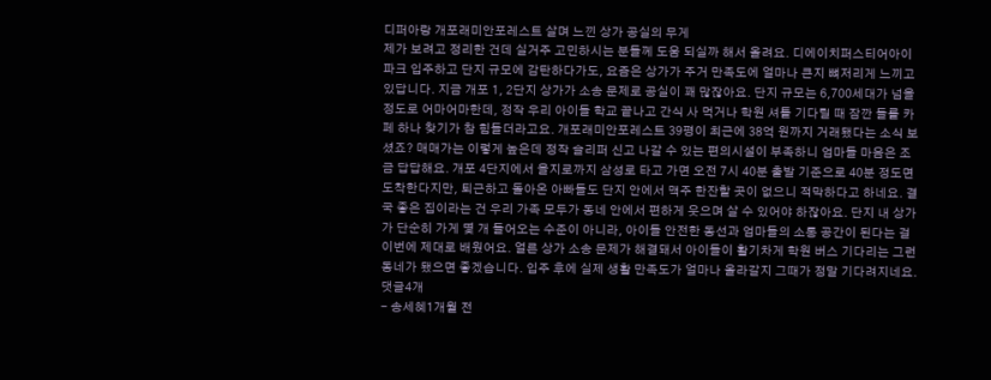디퍼아랑 개포래미안포레스트 살며 느낀 상가 공실의 무게
제가 보려고 정리한 건데 실거주 고민하시는 분들께 도움 되실까 해서 올려요. 디에이치퍼스티어아이파크 입주하고 단지 규모에 감탄하다가도, 요즘은 상가가 주거 만족도에 얼마나 큰지 뼈저리게 느끼고 있답니다. 지금 개포 1, 2단지 상가가 소송 문제로 공실이 꽤 많잖아요. 단지 규모는 6,700세대가 넘을 정도로 어마어마한데, 정작 우리 아이들 학교 끝나고 간식 사 먹거나 학원 셔틀 기다릴 때 잠깐 들를 카페 하나 찾기가 참 힘들더라고요. 개포래미안포레스트 39평이 최근에 38억 원까지 거래됐다는 소식 보셨죠? 매매가는 이렇게 높은데 정작 슬리퍼 신고 나갈 수 있는 편의시설이 부족하니 엄마들 마음은 조금 답답해요. 개포 4단지에서 을지로까지 삼성로 타고 가면 오전 7시 40분 출발 기준으로 40분 정도면 도착한다지만, 퇴근하고 돌아온 아빠들도 단지 안에서 맥주 한잔할 곳이 없으니 적막하다고 하네요. 결국 좋은 집이라는 건 우리 가족 모두가 동네 안에서 편하게 웃으며 살 수 있어야 하잖아요. 단지 내 상가가 단순히 가게 몇 개 들어오는 수준이 아니라, 아이들 안전한 동선과 엄마들의 소통 공간이 된다는 걸 이번에 제대로 배웠어요. 얼른 상가 소송 문제가 해결돼서 아이들이 활기차게 학원 버스 기다리는 그런 동네가 됐으면 좋겠습니다. 입주 후에 실제 생활 만족도가 얼마나 올라갈지 그때가 정말 기다려지네요.
댓글4개
- 송세혜1개월 전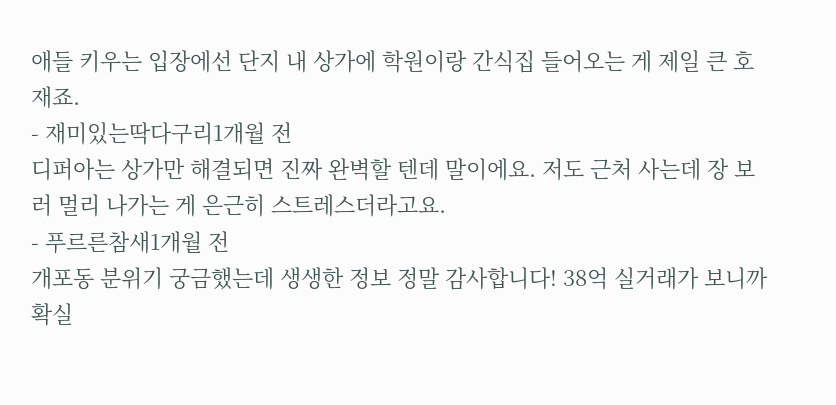애들 키우는 입장에선 단지 내 상가에 학원이랑 간식집 들어오는 게 제일 큰 호재죠.
- 재미있는딱다구리1개월 전
디퍼아는 상가만 해결되면 진짜 완벽할 텐데 말이에요. 저도 근처 사는데 장 보러 멀리 나가는 게 은근히 스트레스더라고요.
- 푸르른참새1개월 전
개포동 분위기 궁금했는데 생생한 정보 정말 감사합니다! 38억 실거래가 보니까 확실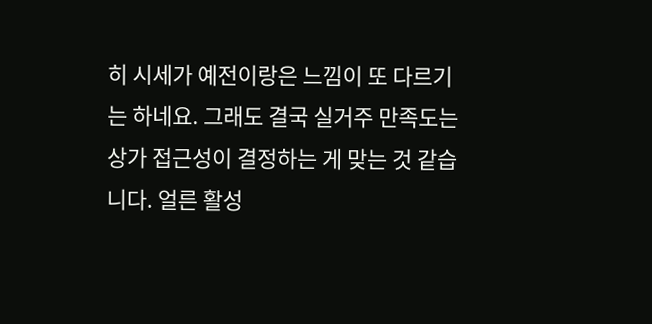히 시세가 예전이랑은 느낌이 또 다르기는 하네요. 그래도 결국 실거주 만족도는 상가 접근성이 결정하는 게 맞는 것 같습니다. 얼른 활성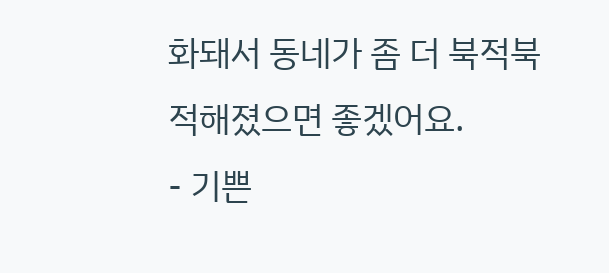화돼서 동네가 좀 더 북적북적해졌으면 좋겠어요.
- 기쁜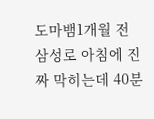도마뱀1개월 전
삼성로 아침에 진짜 막히는데 40분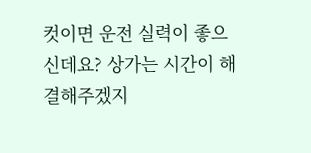컷이면 운전 실력이 좋으신데요? 상가는 시간이 해결해주겠지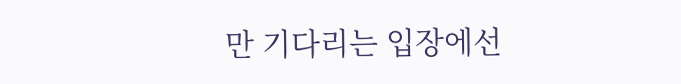만 기다리는 입장에선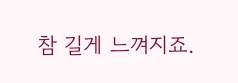참 길게 느껴지죠.